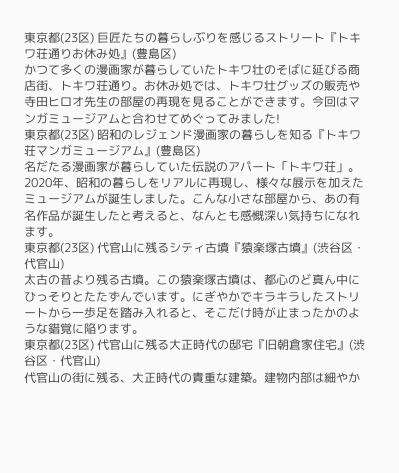東京都(23区) 巨匠たちの暮らしぶりを感じるストリート『トキワ荘通りお休み処』(豊島区)
かつて多くの漫画家が暮らしていたトキワ壮のそばに延びる商店街、トキワ荘通り。お休み処では、トキワ壮グッズの販売や寺田ヒロオ先生の部屋の再現を見ることができます。今回はマンガミュージアムと合わせてめぐってみました!
東京都(23区) 昭和のレジェンド漫画家の暮らしを知る『トキワ荘マンガミュージアム』(豊島区)
名だたる漫画家が暮らしていた伝説のアパート「トキワ荘」。2020年、昭和の暮らしをリアルに再現し、様々な展示を加えたミュージアムが誕生しました。こんな小さな部屋から、あの有名作品が誕生したと考えると、なんとも感慨深い気持ちになれます。
東京都(23区) 代官山に残るシティ古墳『猿楽塚古墳』(渋谷区・代官山)
太古の昔より残る古墳。この猿楽塚古墳は、都心のど真ん中にひっそりとたたずんでいます。にぎやかでキラキラしたストリートから一歩足を踏み入れると、そこだけ時が止まったかのような錯覚に陥ります。
東京都(23区) 代官山に残る大正時代の邸宅『旧朝倉家住宅』(渋谷区・代官山)
代官山の街に残る、大正時代の貴重な建築。建物内部は細やか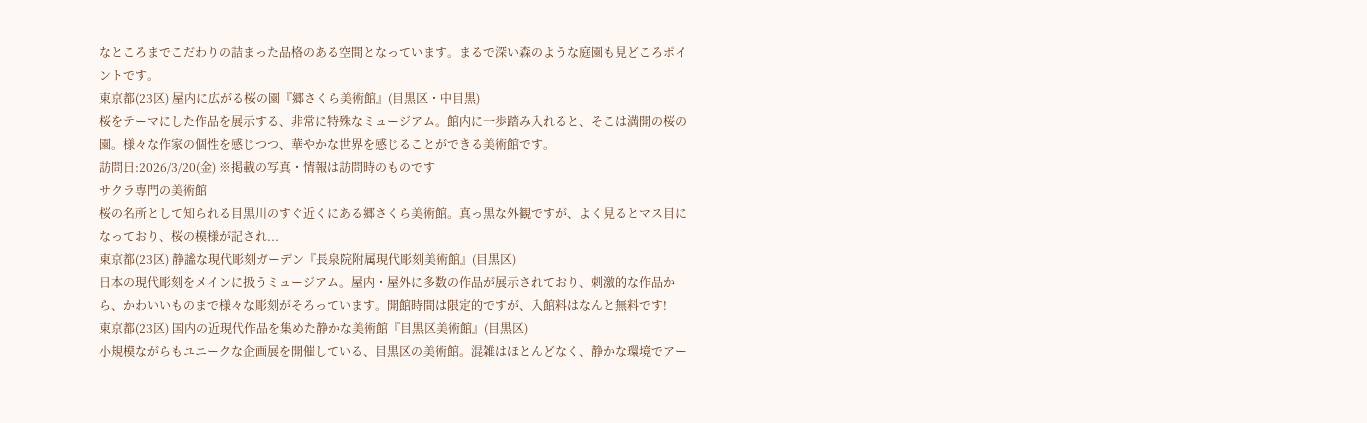なところまでこだわりの詰まった品格のある空間となっています。まるで深い森のような庭園も見どころポイントです。
東京都(23区) 屋内に広がる桜の園『郷さくら美術館』(目黒区・中目黒)
桜をテーマにした作品を展示する、非常に特殊なミュージアム。館内に一歩踏み入れると、そこは満開の桜の園。様々な作家の個性を感じつつ、華やかな世界を感じることができる美術館です。
訪問日:2026/3/20(金) ※掲載の写真・情報は訪問時のものです
サクラ専門の美術館
桜の名所として知られる目黒川のすぐ近くにある郷さくら美術館。真っ黒な外観ですが、よく見るとマス目になっており、桜の模様が記され...
東京都(23区) 静謐な現代彫刻ガーデン『長泉院附属現代彫刻美術館』(目黒区)
日本の現代彫刻をメインに扱うミュージアム。屋内・屋外に多数の作品が展示されており、刺激的な作品から、かわいいものまで様々な彫刻がそろっています。開館時間は限定的ですが、入館料はなんと無料です!
東京都(23区) 国内の近現代作品を集めた静かな美術館『目黒区美術館』(目黒区)
小規模ながらもユニークな企画展を開催している、目黒区の美術館。混雑はほとんどなく、静かな環境でアー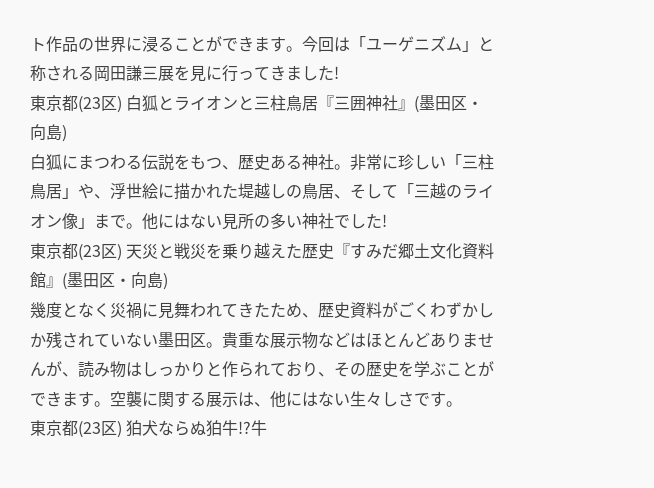ト作品の世界に浸ることができます。今回は「ユーゲニズム」と称される岡田謙三展を見に行ってきました!
東京都(23区) 白狐とライオンと三柱鳥居『三囲神社』(墨田区・向島)
白狐にまつわる伝説をもつ、歴史ある神社。非常に珍しい「三柱鳥居」や、浮世絵に描かれた堤越しの鳥居、そして「三越のライオン像」まで。他にはない見所の多い神社でした!
東京都(23区) 天災と戦災を乗り越えた歴史『すみだ郷土文化資料館』(墨田区・向島)
幾度となく災禍に見舞われてきたため、歴史資料がごくわずかしか残されていない墨田区。貴重な展示物などはほとんどありませんが、読み物はしっかりと作られており、その歴史を学ぶことができます。空襲に関する展示は、他にはない生々しさです。
東京都(23区) 狛犬ならぬ狛牛!?牛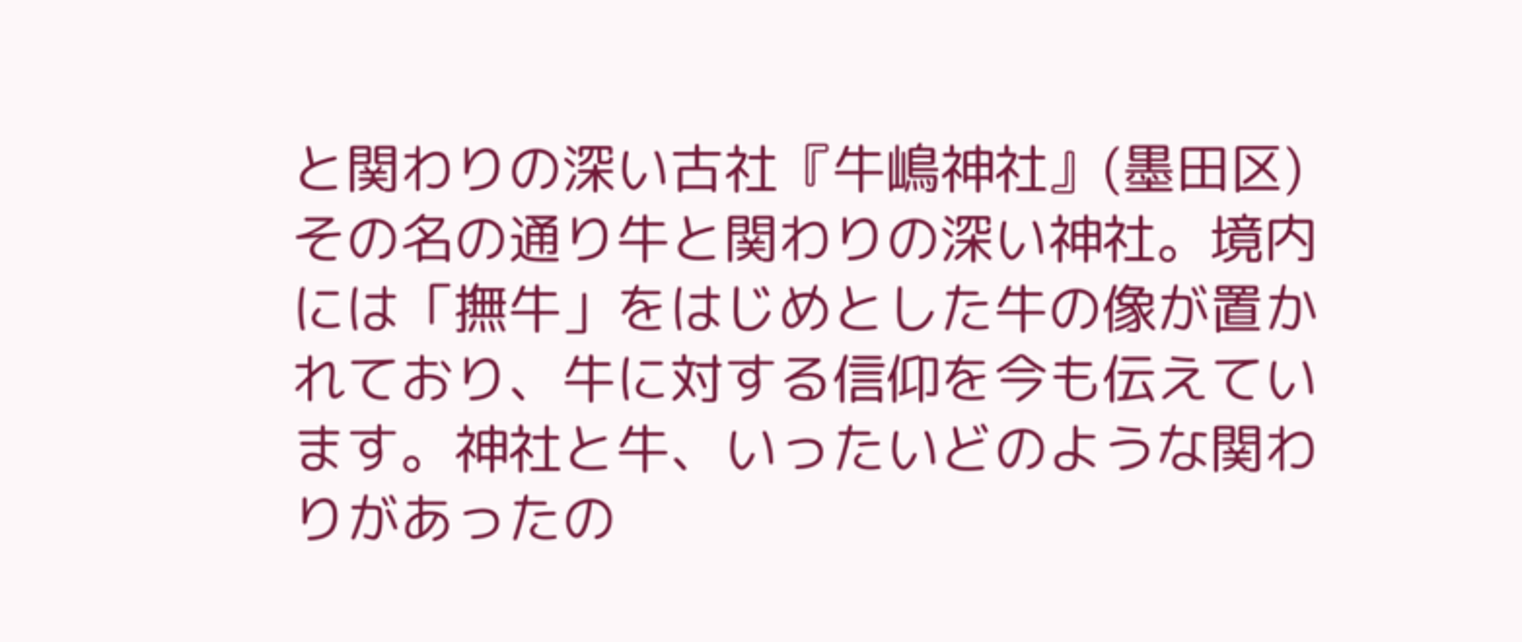と関わりの深い古社『牛嶋神社』(墨田区)
その名の通り牛と関わりの深い神社。境内には「撫牛」をはじめとした牛の像が置かれており、牛に対する信仰を今も伝えています。神社と牛、いったいどのような関わりがあったの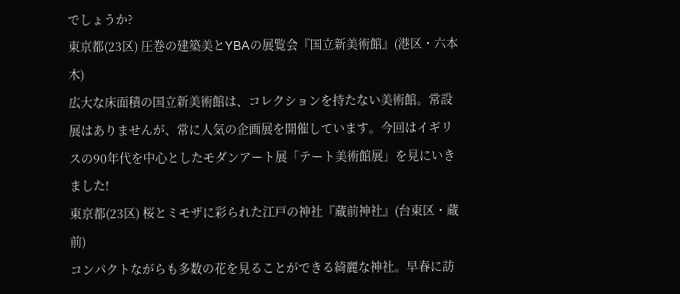でしょうか?
東京都(23区) 圧巻の建築美とYBAの展覧会『国立新美術館』(港区・六本木)
広大な床面積の国立新美術館は、コレクションを持たない美術館。常設展はありませんが、常に人気の企画展を開催しています。今回はイギリスの90年代を中心としたモダンアート展「テート美術館展」を見にいきました!
東京都(23区) 桜とミモザに彩られた江戸の神社『蔵前神社』(台東区・蔵前)
コンパクトながらも多数の花を見ることができる綺麗な神社。早春に訪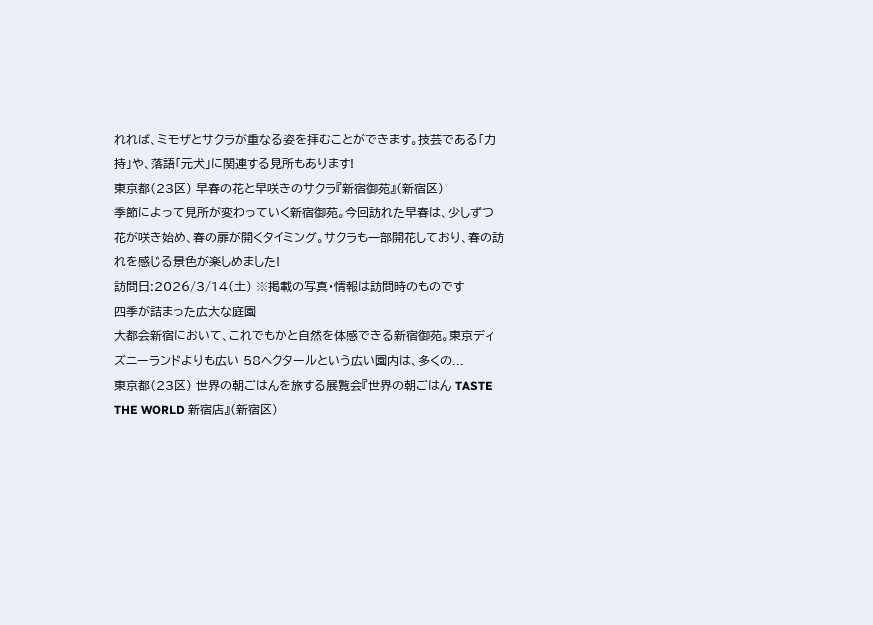れれば、ミモザとサクラが重なる姿を拝むことができます。技芸である「力持」や、落語「元犬」に関連する見所もあります!
東京都(23区) 早春の花と早咲きのサクラ『新宿御苑』(新宿区)
季節によって見所が変わっていく新宿御苑。今回訪れた早春は、少しずつ花が咲き始め、春の扉が開くタイミング。サクラも一部開花しており、春の訪れを感じる景色が楽しめました!
訪問日:2026/3/14(土) ※掲載の写真・情報は訪問時のものです
四季が詰まった広大な庭園
大都会新宿において、これでもかと自然を体感できる新宿御苑。東京ディズニーランドよりも広い 58ヘクタールという広い園内は、多くの...
東京都(23区) 世界の朝ごはんを旅する展覧会『世界の朝ごはん TASTE THE WORLD 新宿店』(新宿区)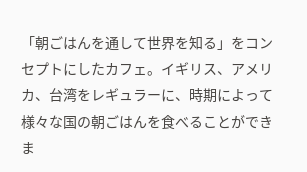「朝ごはんを通して世界を知る」をコンセプトにしたカフェ。イギリス、アメリカ、台湾をレギュラーに、時期によって様々な国の朝ごはんを食べることができま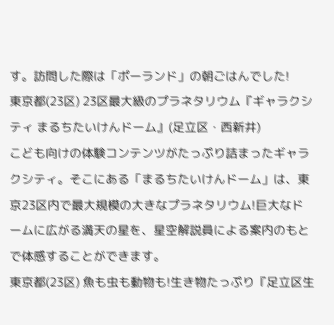す。訪問した際は「ポーランド」の朝ごはんでした!
東京都(23区) 23区最大級のプラネタリウム『ギャラクシティ まるちたいけんドーム』(足立区・西新井)
こども向けの体験コンテンツがたっぷり詰まったギャラクシティ。そこにある「まるちたいけんドーム」は、東京23区内で最大規模の大きなプラネタリウム!巨大なドームに広がる満天の星を、星空解説員による案内のもとで体感することができます。
東京都(23区) 魚も虫も動物も!生き物たっぷり『足立区生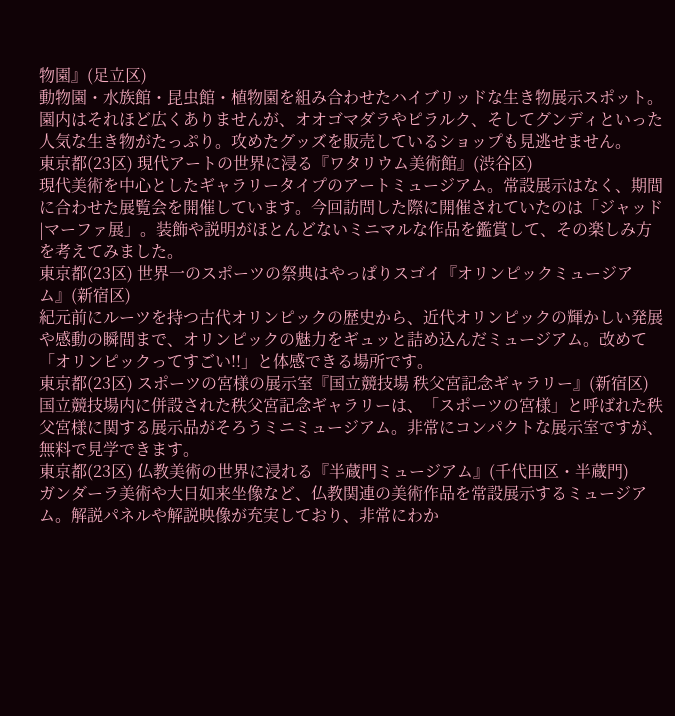物園』(足立区)
動物園・水族館・昆虫館・植物園を組み合わせたハイブリッドな生き物展示スポット。園内はそれほど広くありませんが、オオゴマダラやピラルク、そしてグンディといった人気な生き物がたっぷり。攻めたグッズを販売しているショップも見逃せません。
東京都(23区) 現代アートの世界に浸る『ワタリウム美術館』(渋谷区)
現代美術を中心としたギャラリータイプのアートミュージアム。常設展示はなく、期間に合わせた展覧会を開催しています。今回訪問した際に開催されていたのは「ジャッド|マーファ展」。装飾や説明がほとんどないミニマルな作品を鑑賞して、その楽しみ方を考えてみました。
東京都(23区) 世界一のスポーツの祭典はやっぱりスゴイ『オリンピックミュージアム』(新宿区)
紀元前にルーツを持つ古代オリンピックの歴史から、近代オリンピックの輝かしい発展や感動の瞬間まで、オリンピックの魅力をギュッと詰め込んだミュージアム。改めて「オリンピックってすごい!!」と体感できる場所です。
東京都(23区) スポーツの宮様の展示室『国立競技場 秩父宮記念ギャラリー』(新宿区)
国立競技場内に併設された秩父宮記念ギャラリーは、「スポーツの宮様」と呼ばれた秩父宮様に関する展示品がそろうミニミュージアム。非常にコンパクトな展示室ですが、無料で見学できます。
東京都(23区) 仏教美術の世界に浸れる『半蔵門ミュージアム』(千代田区・半蔵門)
ガンダーラ美術や大日如来坐像など、仏教関連の美術作品を常設展示するミュージアム。解説パネルや解説映像が充実しており、非常にわか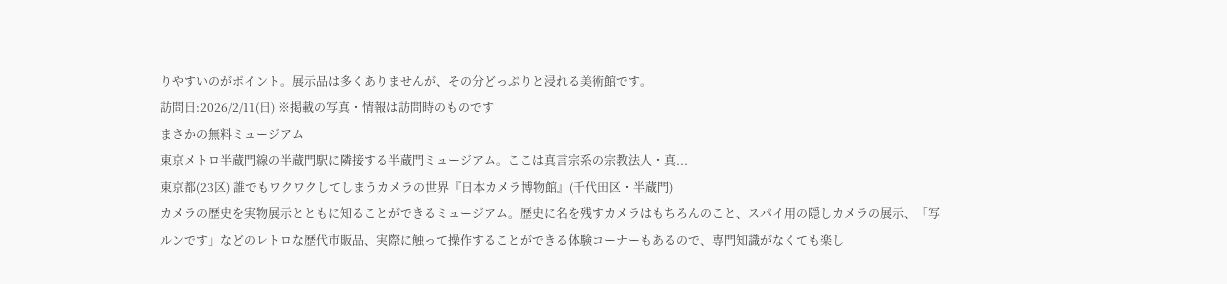りやすいのがポイント。展示品は多くありませんが、その分どっぷりと浸れる美術館です。
訪問日:2026/2/11(日) ※掲載の写真・情報は訪問時のものです
まさかの無料ミュージアム
東京メトロ半蔵門線の半蔵門駅に隣接する半蔵門ミュージアム。ここは真言宗系の宗教法人・真...
東京都(23区) 誰でもワクワクしてしまうカメラの世界『日本カメラ博物館』(千代田区・半蔵門)
カメラの歴史を実物展示とともに知ることができるミュージアム。歴史に名を残すカメラはもちろんのこと、スパイ用の隠しカメラの展示、「写ルンです」などのレトロな歴代市販品、実際に触って操作することができる体験コーナーもあるので、専門知識がなくても楽し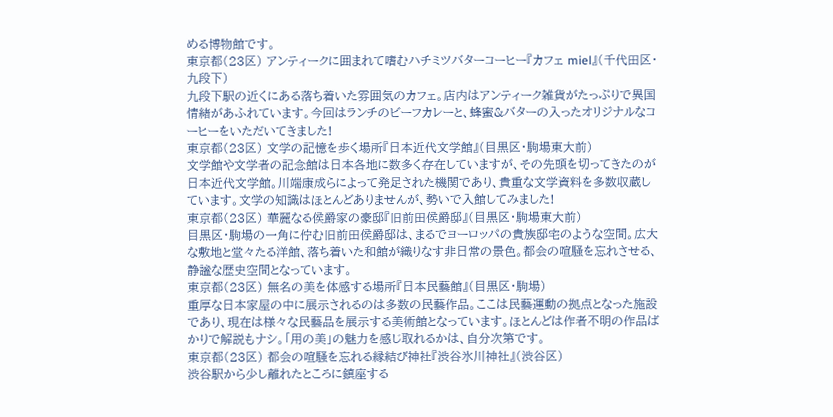める博物館です。
東京都(23区) アンティークに囲まれて嗜むハチミツバターコーヒー『カフェ miel』(千代田区・九段下)
九段下駅の近くにある落ち着いた雰囲気のカフェ。店内はアンティーク雑貨がたっぷりで異国情緒があふれています。今回はランチのビーフカレーと、蜂蜜&バターの入ったオリジナルなコーヒーをいただいてきました!
東京都(23区) 文学の記憶を歩く場所『日本近代文学館』(目黒区・駒場東大前)
文学館や文学者の記念館は日本各地に数多く存在していますが、その先頭を切ってきたのが日本近代文学館。川端康成らによって発足された機関であり、貴重な文学資料を多数収蔵しています。文学の知識はほとんどありませんが、勢いで入館してみました!
東京都(23区) 華麗なる侯爵家の豪邸『旧前田侯爵邸』(目黒区・駒場東大前)
目黒区・駒場の一角に佇む旧前田侯爵邸は、まるでヨーロッパの貴族邸宅のような空間。広大な敷地と堂々たる洋館、落ち着いた和館が織りなす非日常の景色。都会の喧騒を忘れさせる、静謐な歴史空間となっています。
東京都(23区) 無名の美を体感する場所『日本民藝館』(目黒区・駒場)
重厚な日本家屋の中に展示されるのは多数の民藝作品。ここは民藝運動の拠点となった施設であり、現在は様々な民藝品を展示する美術館となっています。ほとんどは作者不明の作品ばかりで解説もナシ。「用の美」の魅力を感じ取れるかは、自分次第です。
東京都(23区) 都会の喧騒を忘れる縁結び神社『渋谷氷川神社』(渋谷区)
渋谷駅から少し離れたところに鎮座する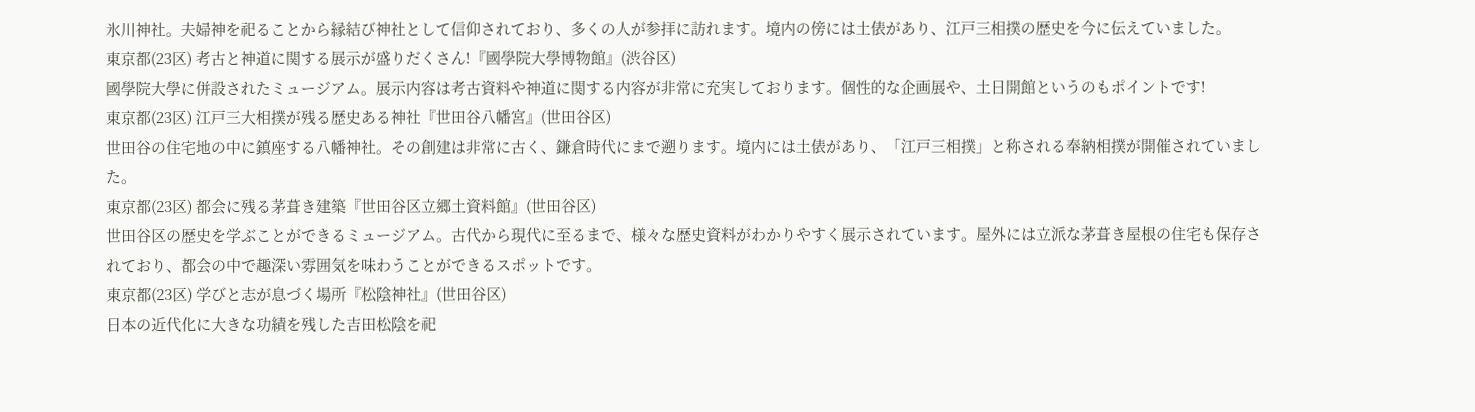氷川神社。夫婦神を祀ることから縁結び神社として信仰されており、多くの人が参拝に訪れます。境内の傍には土俵があり、江戸三相撲の歴史を今に伝えていました。
東京都(23区) 考古と神道に関する展示が盛りだくさん!『國學院大學博物館』(渋谷区)
國學院大學に併設されたミュージアム。展示内容は考古資料や神道に関する内容が非常に充実しております。個性的な企画展や、土日開館というのもポイントです!
東京都(23区) 江戸三大相撲が残る歴史ある神社『世田谷八幡宮』(世田谷区)
世田谷の住宅地の中に鎮座する八幡神社。その創建は非常に古く、鎌倉時代にまで遡ります。境内には土俵があり、「江戸三相撲」と称される奉納相撲が開催されていました。
東京都(23区) 都会に残る茅葺き建築『世田谷区立郷土資料館』(世田谷区)
世田谷区の歴史を学ぶことができるミュージアム。古代から現代に至るまで、様々な歴史資料がわかりやすく展示されています。屋外には立派な茅葺き屋根の住宅も保存されており、都会の中で趣深い雰囲気を味わうことができるスポットです。
東京都(23区) 学びと志が息づく場所『松陰神社』(世田谷区)
日本の近代化に大きな功績を残した吉田松陰を祀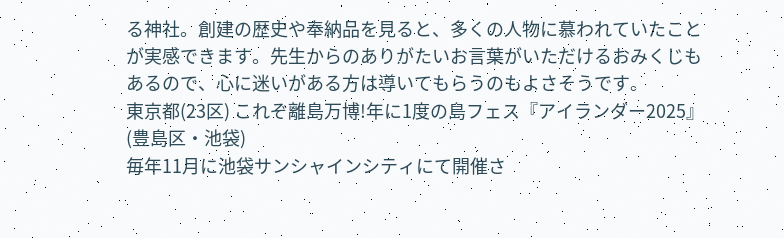る神社。創建の歴史や奉納品を見ると、多くの人物に慕われていたことが実感できます。先生からのありがたいお言葉がいただけるおみくじもあるので、心に迷いがある方は導いてもらうのもよさそうです。
東京都(23区) これぞ離島万博!年に1度の島フェス『アイランダー2025』(豊島区・池袋)
毎年11月に池袋サンシャインシティにて開催さ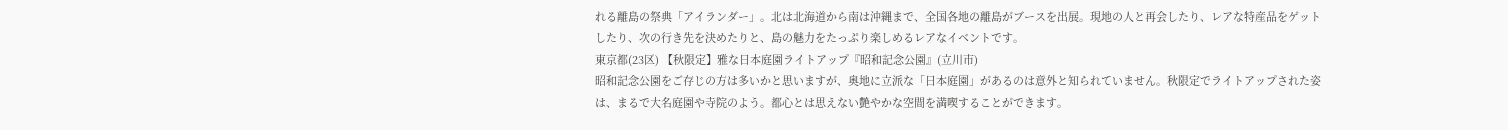れる離島の祭典「アイランダー」。北は北海道から南は沖縄まで、全国各地の離島がブースを出展。現地の人と再会したり、レアな特産品をゲットしたり、次の行き先を決めたりと、島の魅力をたっぷり楽しめるレアなイベントです。
東京都(23区) 【秋限定】雅な日本庭園ライトアップ『昭和記念公園』(立川市)
昭和記念公園をご存じの方は多いかと思いますが、奥地に立派な「日本庭園」があるのは意外と知られていません。秋限定でライトアップされた姿は、まるで大名庭園や寺院のよう。都心とは思えない艶やかな空間を満喫することができます。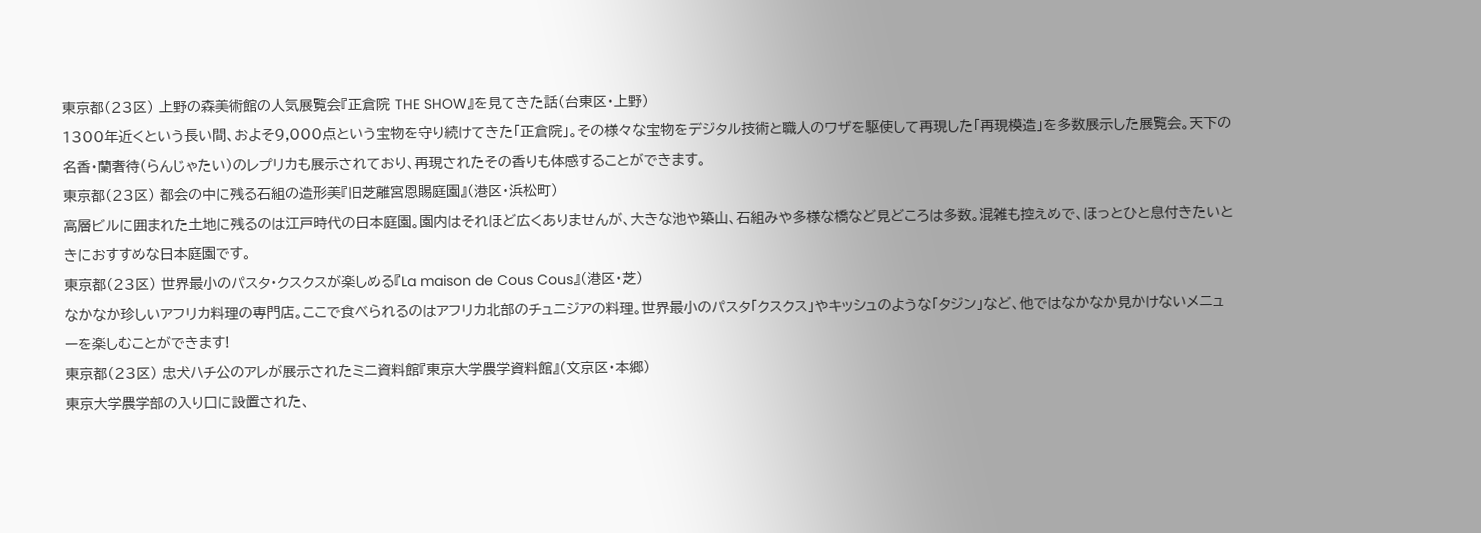東京都(23区) 上野の森美術館の人気展覧会『正倉院 THE SHOW』を見てきた話(台東区・上野)
1300年近くという長い間、およそ9,000点という宝物を守り続けてきた「正倉院」。その様々な宝物をデジタル技術と職人のワザを駆使して再現した「再現模造」を多数展示した展覧会。天下の名香・蘭奢待(らんじゃたい)のレプリカも展示されており、再現されたその香りも体感することができます。
東京都(23区) 都会の中に残る石組の造形美『旧芝離宮恩賜庭園』(港区・浜松町)
高層ビルに囲まれた土地に残るのは江戸時代の日本庭園。園内はそれほど広くありませんが、大きな池や築山、石組みや多様な橋など見どころは多数。混雑も控えめで、ほっとひと息付きたいときにおすすめな日本庭園です。
東京都(23区) 世界最小のパスタ・クスクスが楽しめる『La maison de Cous Cous』(港区・芝)
なかなか珍しいアフリカ料理の専門店。ここで食べられるのはアフリカ北部のチュニジアの料理。世界最小のパスタ「クスクス」やキッシュのような「タジン」など、他ではなかなか見かけないメニューを楽しむことができます!
東京都(23区) 忠犬ハチ公のアレが展示されたミニ資料館『東京大学農学資料館』(文京区・本郷)
東京大学農学部の入り口に設置された、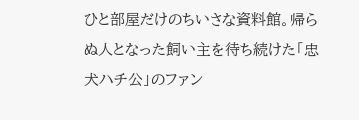ひと部屋だけのちいさな資料館。帰らぬ人となった飼い主を待ち続けた「忠犬ハチ公」のファン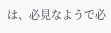は、必見なようで必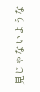見じゃないような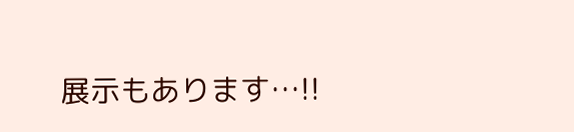展示もあります…!!